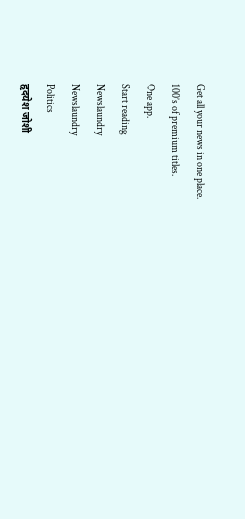Get all your news in one place.
100’s of premium titles.
One app.
Start reading
Newslaundry
Newslaundry
Politics
हृदयेश जोशी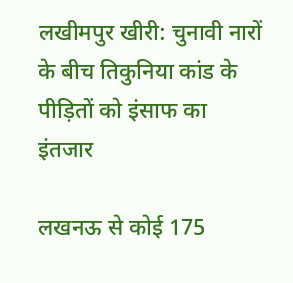लखीमपुर खीरी: चुनावी नारों के बीच तिकुनिया कांड के पीड़ितों को इंसाफ का इंतजार

लखनऊ से कोई 175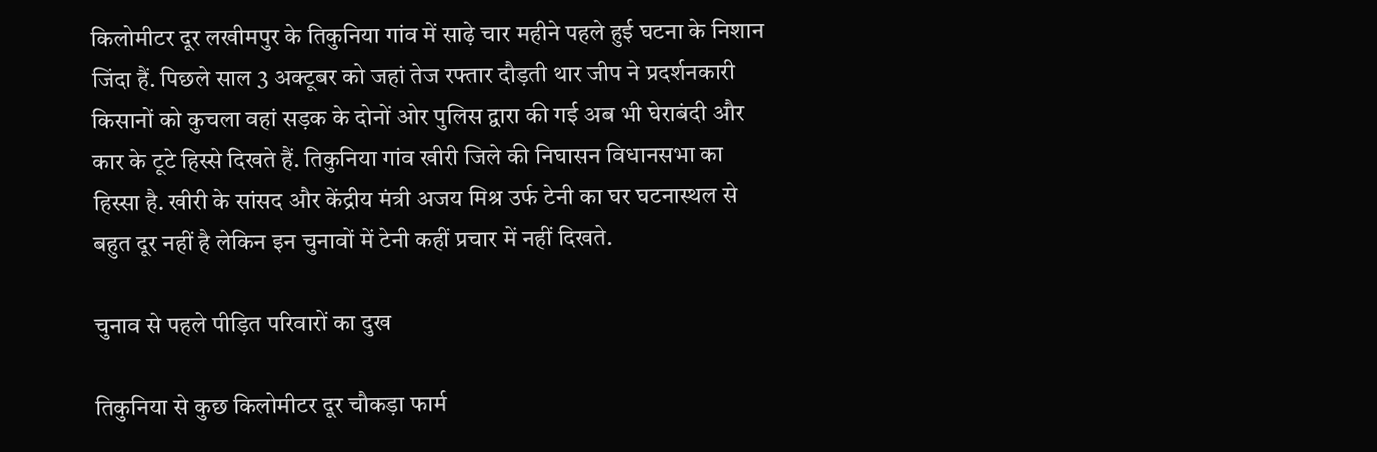किलोमीटर दूर लखीमपुर के तिकुनिया गांव में साढ़े चार महीने पहले हुई घटना के निशान जिंदा हैं. पिछले साल 3 अक्टूबर को जहां तेज रफ्तार दौड़ती थार जीप ने प्रदर्शनकारी किसानों को कुचला वहां सड़क के दोनों ओर पुलिस द्वारा की गई अब भी घेराबंदी और कार के टूटे हिस्से दिखते हैं. तिकुनिया गांव खीरी जिले की निघासन विधानसभा का हिस्सा है. खीरी के सांसद और केंद्रीय मंत्री अजय मिश्र उर्फ टेनी का घर घटनास्थल से बहुत दूर नहीं है लेकिन इन चुनावों में टेनी कहीं प्रचार में नहीं दिखते.

चुनाव से पहले पीड़ित परिवारों का दुख

तिकुनिया से कुछ किलोमीटर दूर चौकड़ा फार्म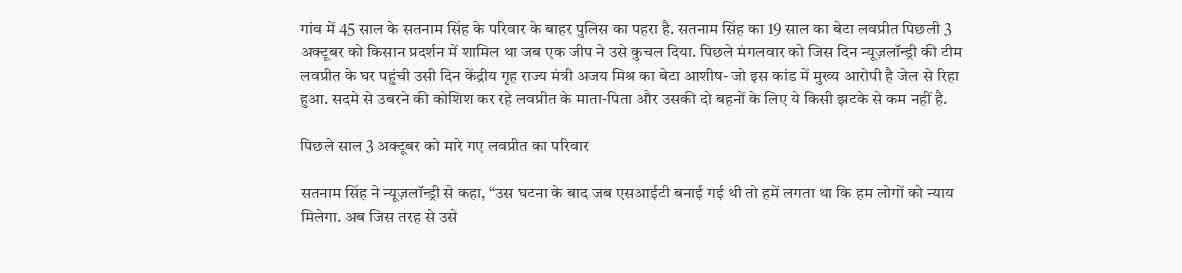गांव में 45 साल के सतनाम सिंह के परिवार के बाहर पुलिस का पहरा है. सतनाम सिंह का 19 साल का बेटा लवप्रीत पिछली 3 अक्टूबर को किसान प्रदर्शन में शामिल था जब एक जीप ने उसे कुचल दिया. पिछले मंगलवार को जिस दिन न्यूज़लॉन्ड्री की टीम लवप्रीत के घर पहुंची उसी दिन केंद्रीय गृह राज्य मंत्री अजय मिश्र का बेटा आशीष- जो इस कांड में मुख्य आरोपी है जेल से रिहा हुआ. सदमे से उबरने की कोशिश कर रहे लवप्रीत के माता-पिता और उसकी दो बहनों के लिए ये किसी झटके से कम नहीं है.

पिछले साल 3 अक्टूबर को मारे गए लवप्रीत का परिवार

सतनाम सिंह ने न्यूज़लॉन्ड्री से कहा, “उस घटना के बाद जब एसआईटी बनाई गई थी तो हमें लगता था कि हम लोगों को न्याय मिलेगा. अब जिस तरह से उसे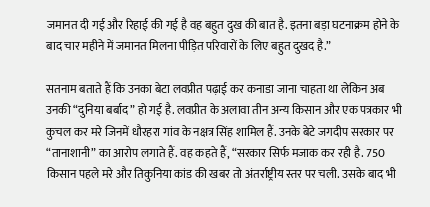जमानत दी गई और रिहाई की गई है वह बहुत दुख की बात है. इतना बड़ा घटनाक्रम होने के बाद चार महीने में जमानत मिलना पीड़ित परिवारों के लिए बहुत दुखद है.”

सतनाम बताते हैं कि उनका बेटा लवप्रीत पढ़ाई कर कनाडा जाना चाहता था लेकिन अब उनकी “दुनिया बर्बाद” हो गई है. लवप्रीत के अलावा तीन अन्य किसान और एक पत्रकार भी कुचल कर मरे जिनमें धौरहरा गांव के नक्षत्र सिंह शामिल हैं. उनके बेटे जगदीप सरकार पर “तानाशानी” का आरोप लगाते हैं. वह कहते हैं, “सरकार सिर्फ मजाक कर रही है. 750 किसान पहले मरे और तिकुनिया कांड की खबर तो अंतर्राष्ट्रीय स्तर पर चली. उसके बाद भी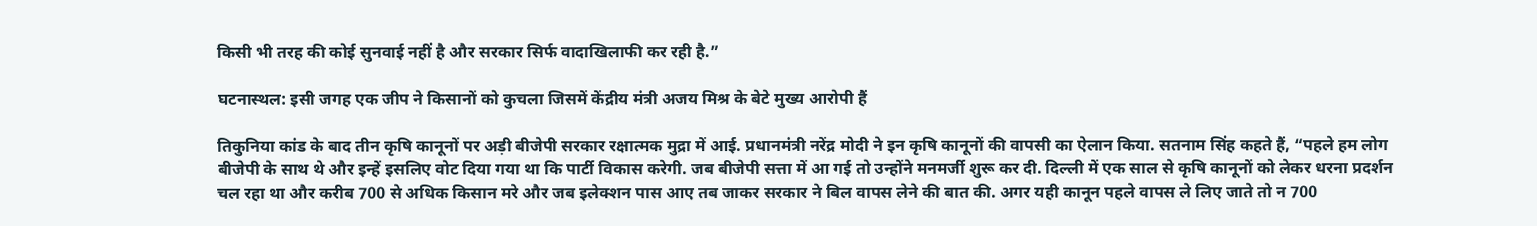किसी भी तरह की कोई सुनवाई नहीं है और सरकार सिर्फ वादाखिलाफी कर रही है.”

घटनास्थल: इसी जगह एक जीप ने किसानों को कुचला जिसमें केंद्रीय मंत्री अजय मिश्र के बेटे मुख्य आरोपी हैं

तिकुनिया कांड के बाद तीन कृषि कानूनों पर अड़ी बीजेपी सरकार रक्षात्मक मुद्रा में आई. प्रधानमंत्री नरेंद्र मोदी ने इन कृषि कानूनों की वापसी का ऐलान किया. सतनाम सिंह कहते हैं, “पहले हम लोग बीजेपी के साथ थे और इन्हें इसलिए वोट दिया गया था कि पार्टी विकास करेगी. जब बीजेपी सत्ता में आ गई तो उन्होंने मनमर्जी शुरू कर दी. दिल्ली में एक साल से कृषि कानूनों को लेकर धरना प्रदर्शन चल रहा था और करीब 700 से अधिक किसान मरे और जब इलेक्शन पास आए तब जाकर सरकार ने बिल वापस लेने की बात की. अगर यही कानून पहले वापस ले लिए जाते तो न 700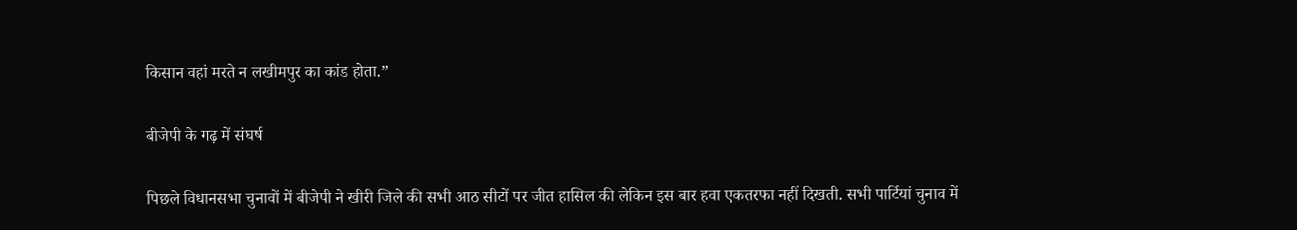किसान वहां मरते न लखीमपुर का कांड होता.”

बीजेपी के गढ़ में संघर्ष

पिछले विधानसभा चुनावों में बीजेपी ने खीरी जिले की सभी आठ सीटों पर जीत हासिल की लेकिन इस बार हवा एकतरफा नहीं दिखती. सभी पार्टियां चुनाव में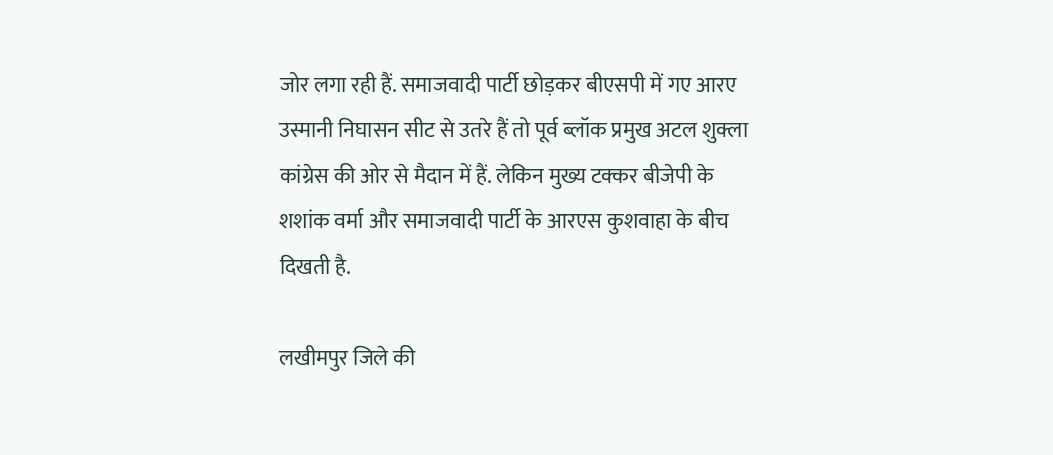जोर लगा रही हैं. समाजवादी पार्टी छोड़कर बीएसपी में गए आरए उस्मानी निघासन सीट से उतरे हैं तो पूर्व ब्लॉक प्रमुख अटल शुक्ला कांग्रेस की ओर से मैदान में हैं. लेकिन मुख्य टक्कर बीजेपी के शशांक वर्मा और समाजवादी पार्टी के आरएस कुशवाहा के बीच दिखती है.

लखीमपुर जिले की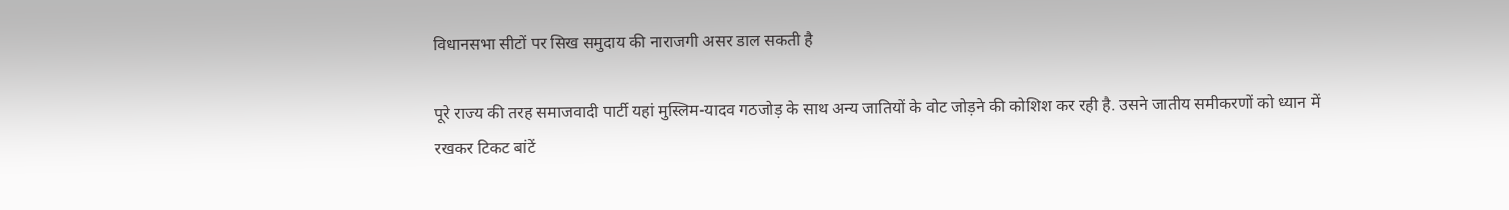विधानसभा सीटों पर सिख समुदाय की नाराजगी असर डाल सकती है

पूरे राज्य की तरह समाजवादी पार्टी यहां मुस्लिम-यादव गठजोड़ के साथ अन्य जातियों के वोट जोड़ने की कोशिश कर रही है. उसने जातीय समीकरणों को ध्यान में रखकर टिकट बांटें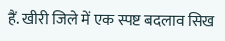हैं. खीरी जिले में एक स्पष्ट बदलाव सिख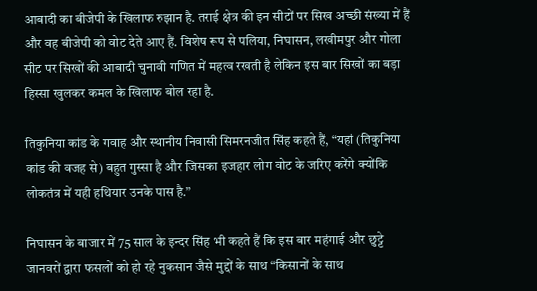आबादी का बीजेपी के खिलाफ रुझान है. तराई क्षेत्र की इन सीटों पर सिख अच्छी संख्या में हैं और वह बीजेपी को वोट देते आए हैं. विशेष रूप से पलिया, निघासन, लखीमपुर और गोला सीट पर सिखों की आबादी चुनावी गणित में महत्व रखती है लेकिन इस बार सिखों का बड़ा हिस्सा खुलकर कमल के खिलाफ बोल रहा है.

तिकुनिया कांड के गवाह और स्थानीय निवासी सिमरनजीत सिंह कहते हैं, “यहां (तिकुनिया कांड की वजह से) बहुत गुस्सा है और जिसका इजहार लोग वोट के जरिए करेंगे क्योंकि लोकतंत्र में यही हथियार उनके पास है.”

निघासन के बाजार में 75 साल के इन्दर सिंह भी कहते हैं कि इस बार महंगाई और छुट्टे जानवरों द्वारा फसलों को हो रहे नुकसान जैसे मुद्दों के साथ “किसानों के साथ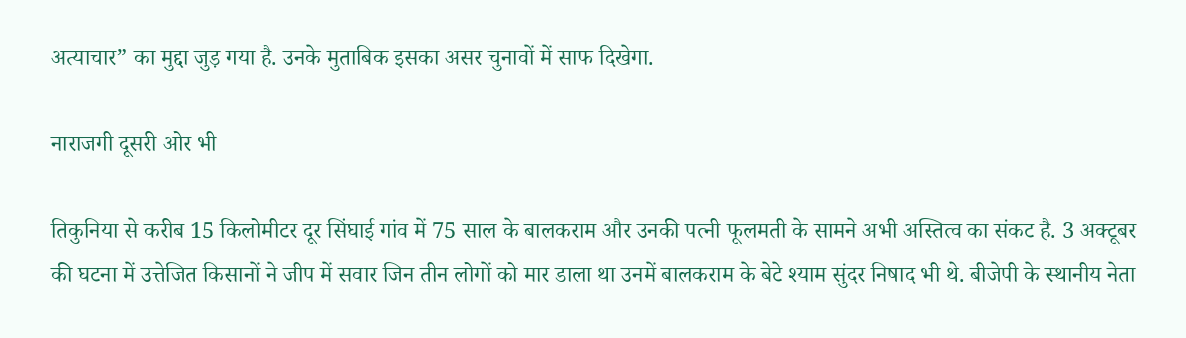अत्याचार” का मुद्दा जुड़ गया है. उनके मुताबिक इसका असर चुनावों में साफ दिखेगा.

नाराजगी दूसरी ओर भी

तिकुनिया से करीब 15 किलोमीटर दूर सिंघाई गांव में 75 साल के बालकराम और उनकी पत्नी फूलमती के सामने अभी अस्तित्व का संकट है. 3 अक्टूबर की घटना में उत्तेजित किसानों ने जीप में सवार जिन तीन लोगों को मार डाला था उनमें बालकराम के बेटे श्याम सुंदर निषाद भी थे. बीजेपी के स्थानीय नेता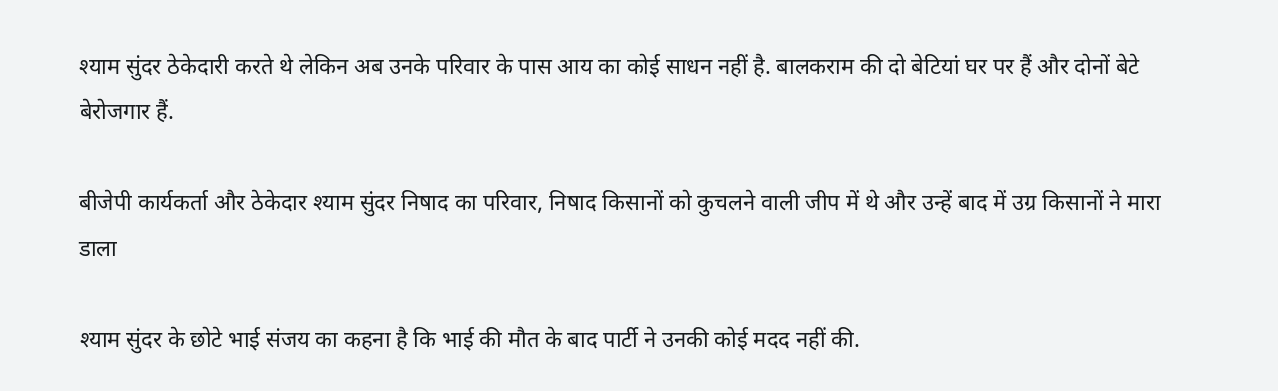श्याम सुंदर ठेकेदारी करते थे लेकिन अब उनके परिवार के पास आय का कोई साधन नहीं है. बालकराम की दो बेटियां घर पर हैं और दोनों बेटे बेरोजगार हैं.

बीजेपी कार्यकर्ता और ठेकेदार श्याम सुंदर निषाद का परिवार, निषाद किसानों को कुचलने वाली जीप में थे और उन्हें बाद में उग्र किसानों ने मारा डाला

श्याम सुंदर के छोटे भाई संजय का कहना है कि भाई की मौत के बाद पार्टी ने उनकी कोई मदद नहीं की.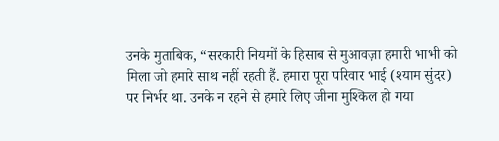उनके मुताबिक, “सरकारी नियमों के हिसाब से मुआवज़ा हमारी भाभी को मिला जो हमारे साथ नहीं रहती हैं. हमारा पूरा परिवार भाई (श्याम सुंदर) पर निर्भर था. उनके न रहने से हमारे लिए जीना मुश्किल हो गया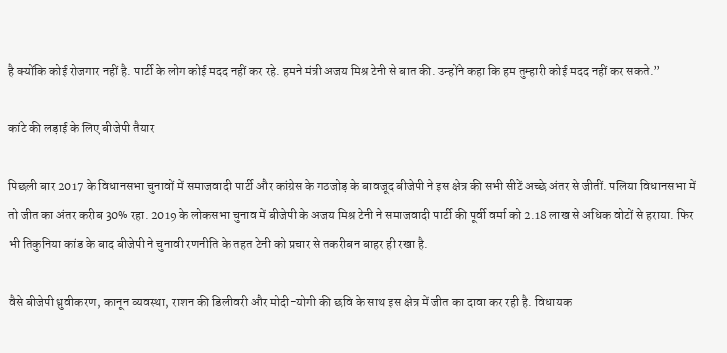है क्योंकि कोई रोजगार नहीं है. पार्टी के लोग कोई मदद नहीं कर रहे. हमने मंत्री अजय मिश्र टेनी से बात की. उन्होंने कहा कि हम तुम्हारी कोई मदद नहीं कर सकते.”

कांटे की लड़ाई के लिए बीजेपी तैयार

पिछली बार 2017 के विधानसभा चुनावों में समाजवादी पार्टी और कांग्रेस के गठजोड़ के बावजूद बीजेपी ने इस क्षेत्र की सभी सीटें अच्छे अंतर से जीतीं. पलिया विधानसभा में तो जीत का अंतर करीब 30% रहा. 2019 के लोकसभा चुनाव में बीजेपी के अजय मिश्र टेनी ने समाजवादी पार्टी की पूर्वी वर्मा को 2.18 लाख से अधिक वोटों से हराया. फिर भी तिकुनिया कांड के बाद बीजेपी ने चुनावी रणनीति के तहत टेनी को प्रचार से तकरीबन बाहर ही रखा है.

वैसे बीजेपी ध्रुवीकरण, कानून व्यवस्था, राशन की डिलीवरी और मोदी-योगी की छवि के साथ इस क्षेत्र में जीत का दावा कर रही है. विधायक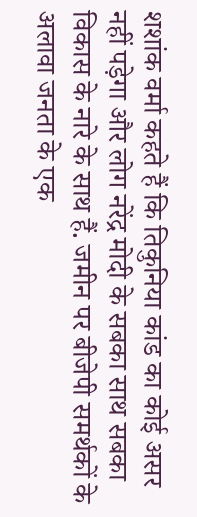शशांक वर्मा कहते हैं कि तिकुनिया कांड का कोई असर नहीं पड़ेगा और लोग नरेंद्र मोदी के सबका साथ सबका विकास के नारे के साथ हैं. जमीन पर बीजेपी समर्थकों के अलावा जनता के एक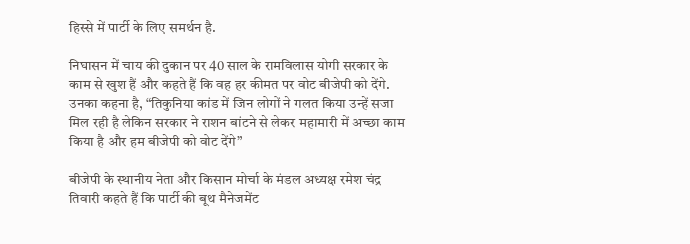हिस्से में पार्टी के लिए समर्थन है.

निघासन में चाय की दुकान पर 40 साल के रामविलास योगी सरकार के काम से खुश हैं और कहते हैं कि वह हर कीमत पर वोट बीजेपी को देंगे. उनका कहना है, “तिकुनिया कांड में जिन लोगों ने गलत किया उन्हें सजा मिल रही है लेकिन सरकार ने राशन बांटने से लेकर महामारी में अच्छा काम किया है और हम बीजेपी को वोट देंगे”

बीजेपी के स्थानीय नेता और किसान मोर्चा के मंडल अध्यक्ष रमेश चंद्र तिवारी कहते हैं कि पार्टी की बूथ मैनेजमेंट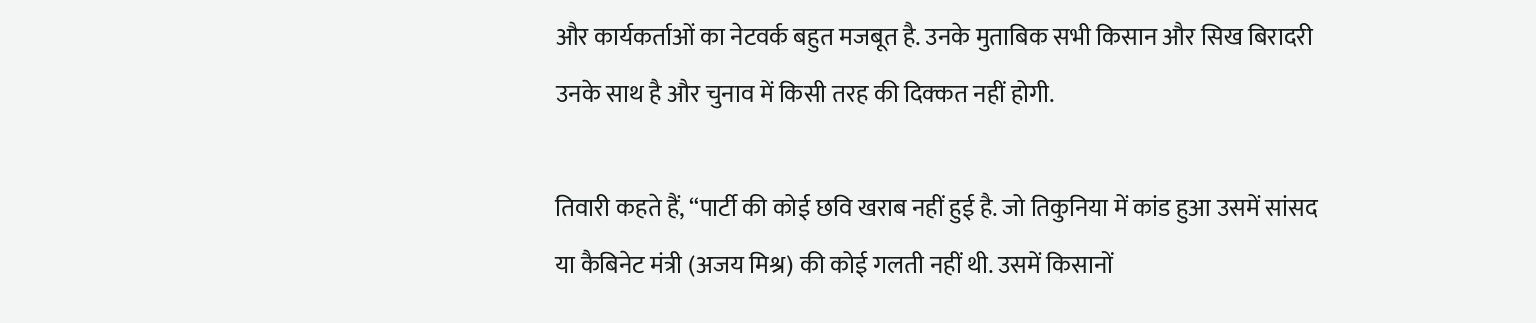और कार्यकर्ताओं का नेटवर्क बहुत मजबूत है. उनके मुताबिक सभी किसान और सिख बिरादरी उनके साथ है और चुनाव में किसी तरह की दिक्कत नहीं होगी.

तिवारी कहते हैं, “पार्टी की कोई छवि खराब नहीं हुई है. जो तिकुनिया में कांड हुआ उसमें सांसद या कैबिनेट मंत्री (अजय मिश्र) की कोई गलती नहीं थी. उसमें किसानों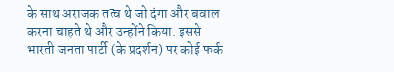के साथ अराजक तत्व थे जो दंगा और बवाल करना चाहते थे और उन्होंने किया. इससे भारती जनता पार्टी (के प्रदर्शन) पर कोई फर्क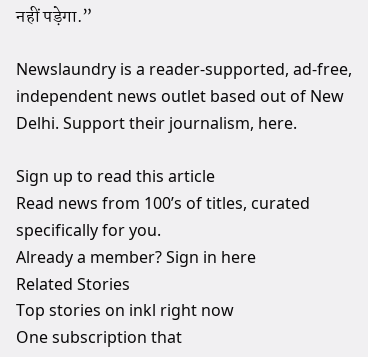नहीं पड़ेगा.”

Newslaundry is a reader-supported, ad-free, independent news outlet based out of New Delhi. Support their journalism, here.

Sign up to read this article
Read news from 100’s of titles, curated specifically for you.
Already a member? Sign in here
Related Stories
Top stories on inkl right now
One subscription that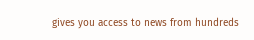gives you access to news from hundreds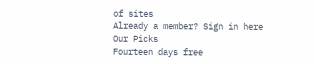of sites
Already a member? Sign in here
Our Picks
Fourteen days free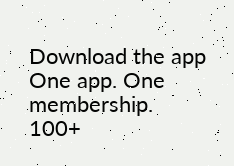Download the app
One app. One membership.
100+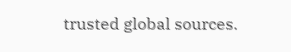trusted global sources.